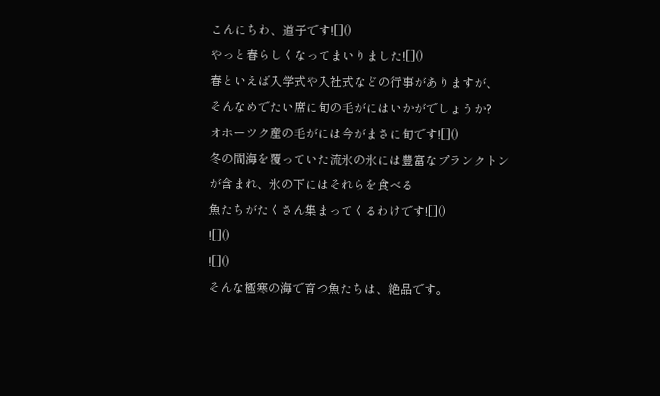こんにちわ、道子です![]()
やっと春らしくなってまいりました![]()
春といえば入学式や入社式などの行事がありますが、
そんなめでたい席に旬の毛がにはいかがでしょうか?
オホーツク産の毛がには今がまさに旬です![]()
冬の間海を覆っていた流氷の氷には豊富なプランクトンが含まれ、氷の下にはそれらを食べる
魚たちがたくさん集まってくるわけです![]()
![]()
![]()
そんな極寒の海で育つ魚たちは、絶品です。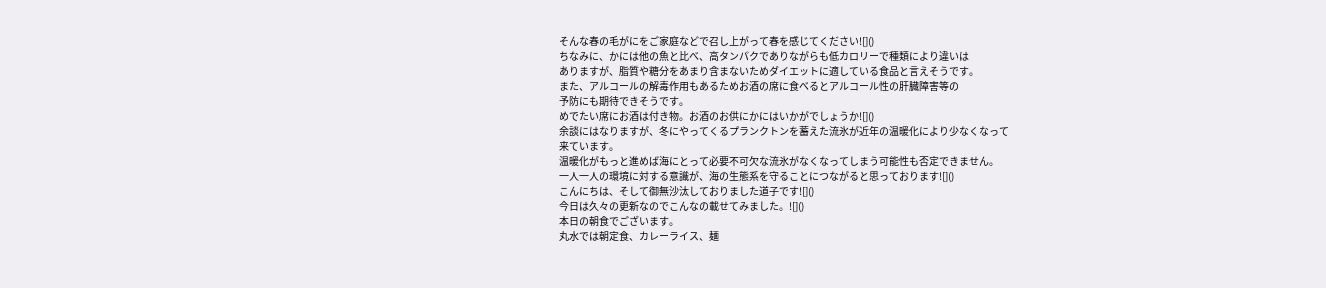そんな春の毛がにをご家庭などで召し上がって春を感じてください![]()
ちなみに、かには他の魚と比べ、高タンパクでありながらも低カロリーで種類により違いは
ありますが、脂質や糖分をあまり含まないためダイエットに適している食品と言えそうです。
また、アルコールの解毒作用もあるためお酒の席に食べるとアルコール性の肝臓障害等の
予防にも期待できそうです。
めでたい席にお酒は付き物。お酒のお供にかにはいかがでしょうか![]()
余談にはなりますが、冬にやってくるプランクトンを蓄えた流氷が近年の温暖化により少なくなって
来ています。
温暖化がもっと進めば海にとって必要不可欠な流氷がなくなってしまう可能性も否定できません。
一人一人の環境に対する意識が、海の生態系を守ることにつながると思っております![]()
こんにちは、そして御無沙汰しておりました道子です![]()
今日は久々の更新なのでこんなの載せてみました。![]()
本日の朝食でございます。
丸水では朝定食、カレーライス、麺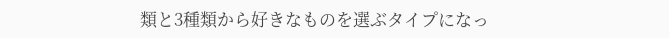類と3種類から好きなものを選ぶタイプになっ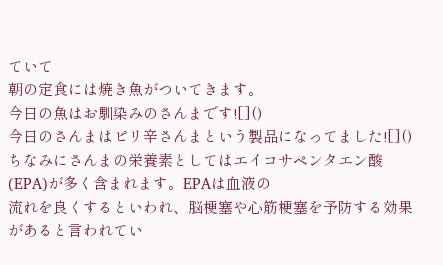ていて
朝の定食には焼き魚がついてきます。
今日の魚はお馴染みのさんまです![]()
今日のさんまはピリ辛さんまという製品になってました![]()
ちなみにさんまの栄養素としてはエイコサペンタエン酸(EPA)が多く含まれます。EPAは血液の
流れを良くするといわれ、脳梗塞や心筋梗塞を予防する効果があると言われてい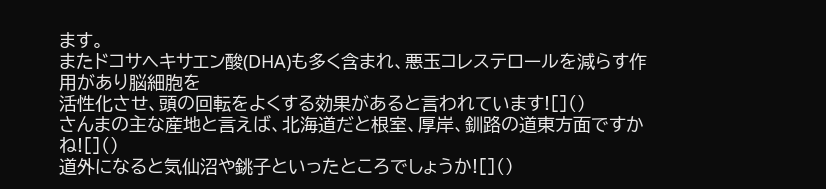ます。
またドコサヘキサエン酸(DHA)も多く含まれ、悪玉コレステロールを減らす作用があり脳細胞を
活性化させ、頭の回転をよくする効果があると言われています![]()
さんまの主な産地と言えば、北海道だと根室、厚岸、釧路の道東方面ですかね![]()
道外になると気仙沼や銚子といったところでしょうか![]()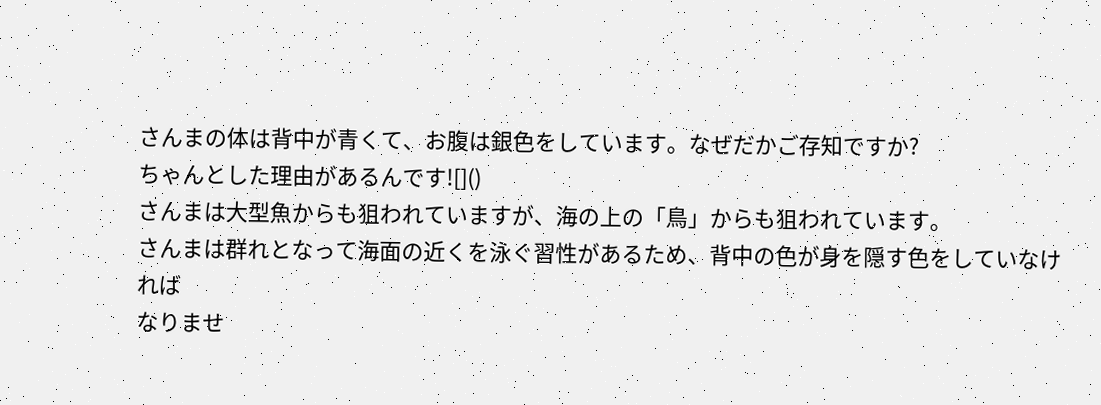さんまの体は背中が青くて、お腹は銀色をしています。なぜだかご存知ですか?
ちゃんとした理由があるんです![]()
さんまは大型魚からも狙われていますが、海の上の「鳥」からも狙われています。
さんまは群れとなって海面の近くを泳ぐ習性があるため、背中の色が身を隠す色をしていなければ
なりませ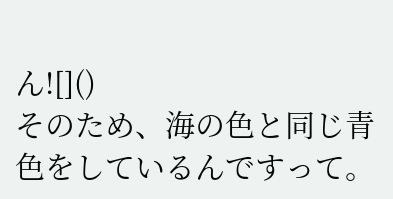ん![]()
そのため、海の色と同じ青色をしているんですって。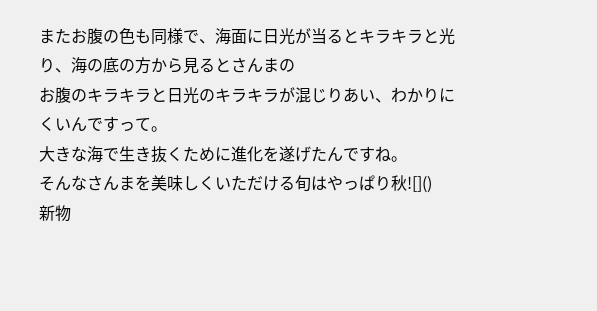またお腹の色も同様で、海面に日光が当るとキラキラと光り、海の底の方から見るとさんまの
お腹のキラキラと日光のキラキラが混じりあい、わかりにくいんですって。
大きな海で生き抜くために進化を遂げたんですね。
そんなさんまを美味しくいただける旬はやっぱり秋![]()
新物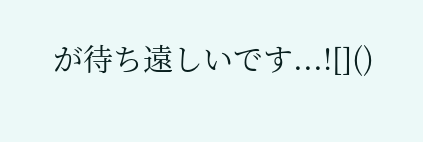が待ち遠しいです...![]()